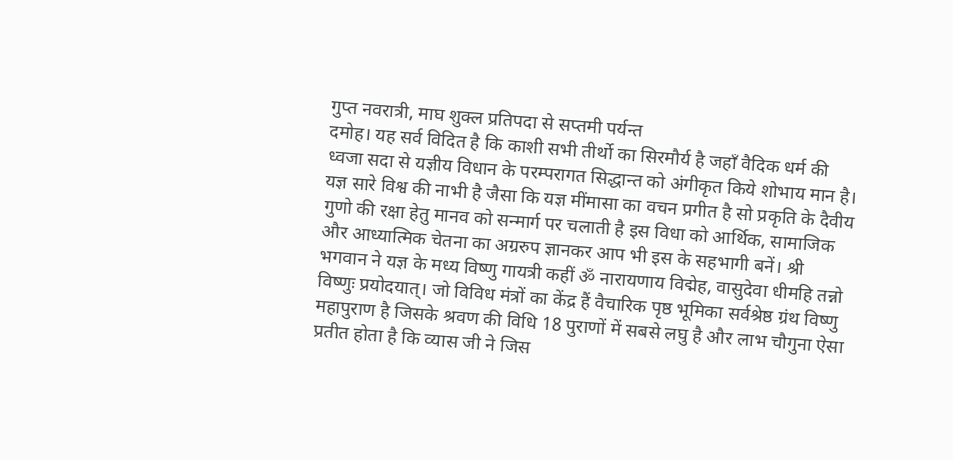गुप्त नवरात्री, माघ शुक्ल प्रतिपदा से सप्तमी पर्यन्त
दमोह। यह सर्व विदित है कि काशी सभी तीर्थो का सिरमौर्य है जहाँ वैदिक धर्म की ध्वजा सदा से यज्ञीय विधान के परम्परागत सिद्धान्त को अंगीकृत किये शोभाय मान है। यज्ञ सारे विश्व की नाभी है जैसा कि यज्ञ मींमासा का वचन प्रगीत है सो प्रकृति के दैवीय गुणो की रक्षा हेतु मानव को सन्मार्ग पर चलाती है इस विधा को आर्थिक, सामाजिक और आध्यात्मिक चेतना का अग्ररुप ज्ञानकर आप भी इस के सहभागी बनें। श्री भगवान ने यज्ञ के मध्य विष्णु गायत्री कहीं ॐ नारायणाय विद्मेह, वासुदेवा धीमहि तन्नो विष्णुः प्रयोदयात्। जो विविध मंत्रों का केंद्र हैं वैचारिक पृष्ठ भूमिका सर्वश्रेष्ठ ग्रंथ विष्णु महापुराण है जिसके श्रवण की विधि 18 पुराणों में सबसे लघु है और लाभ चौगुना ऐसा प्रतीत होता है कि व्यास जी ने जिस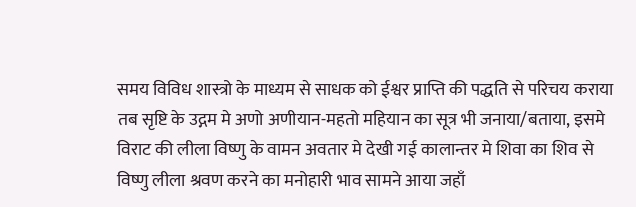समय विविध शास्त्रो के माध्यम से साधक को ईश्वर प्राप्ति की पद्धति से परिचय कराया तब सृष्टि के उद्गम मे अणो अणीयान-महतो महियान का सूत्र भी जनाया/बताया, इसमे विराट की लीला विष्णु के वामन अवतार मे देखी गई कालान्तर मे शिवा का शिव से विष्णु लीला श्रवण करने का मनोहारी भाव सामने आया जहाँ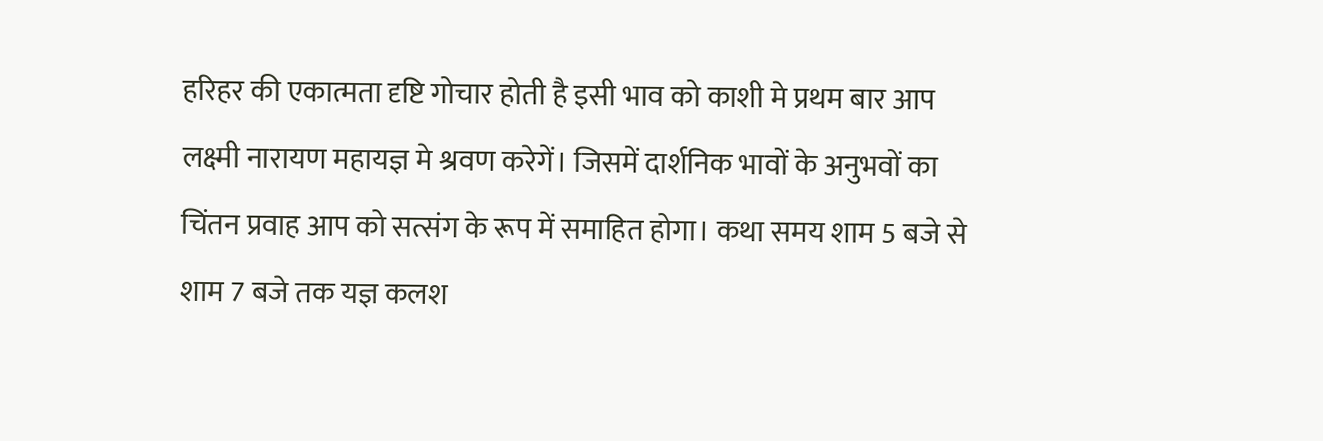हरिहर की एकात्मता दृष्टि गोचार होती है इसी भाव को काशी मे प्रथम बार आप लक्ष्मी नारायण महायज्ञ मे श्रवण करेगें। जिसमें दार्शनिक भावों के अनुभवों का चिंतन प्रवाह आप को सत्संग के रूप में समाहित होगा। कथा समय शाम 5 बजे से शाम 7 बजे तक यज्ञ कलश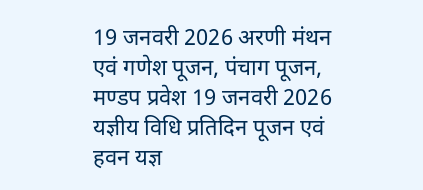19 जनवरी 2026 अरणी मंथन एवं गणेश पूजन, पंचाग पूजन, मण्डप प्रवेश 19 जनवरी 2026 यज्ञीय विधि प्रतिदिन पूजन एवं हवन यज्ञ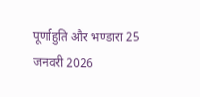पूर्णाहुति और भण्डारा 25 जनवरी 2026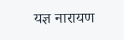यज्ञ नारायण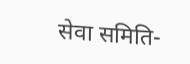सेवा समिति-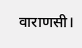वाराणसी।